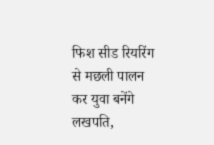फिश सीड रियरिंग से मछली पालन कर युवा बनेंगे लखपति,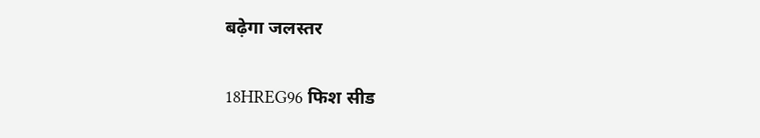बढ़ेगा जलस्तर

18HREG96 फिश सीड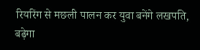रियरिंग से मछली पालन कर युवा बनेंगे लखपति, बढ़ेगा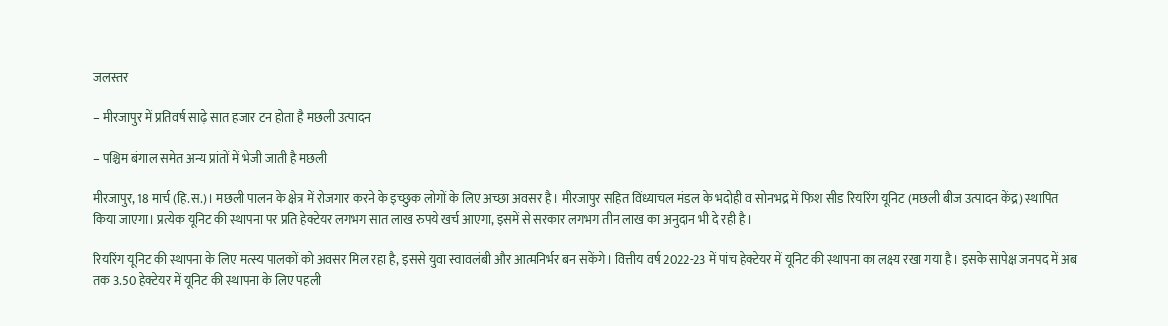जलस्तर

– मीरजापुर में प्रतिवर्ष साढ़े सात हजार टन होता है मछली उत्पादन

– पश्चिम बंगाल समेत अन्य प्रांतों में भेजी जाती है मछली

मीरजापुर, 18 मार्च (हि.स.)। मछली पालन के क्षेत्र में रोजगार करने के इच्छुक लोगों के लिए अच्छा अवसर है। मीरजापुर सहित विंध्याचल मंडल के भदोही व सोनभद्र में फिश सीड रियरिंग यूनिट (मछली बीज उत्पादन केंद्र) स्थापित किया जाएगा। प्रत्येक यूनिट की स्थापना पर प्रति हेक्टेयर लगभग सात लाख रुपये खर्च आएगा, इसमें से सरकार लगभग तीन लाख का अनुदान भी दे रही है।

रियरिंग यूनिट की स्थापना के लिए मत्स्य पालकों को अवसर मिल रहा है, इससे युवा स्वावलंबी और आत्मनिर्भर बन सकेंगे। वित्तीय वर्ष 2022-23 में पांच हेक्टेयर में यूनिट की स्थापना का लक्ष्य रखा गया है। इसके सापेक्ष जनपद में अब तक 3.50 हेक्टेयर में यूनिट की स्थापना के लिए पहली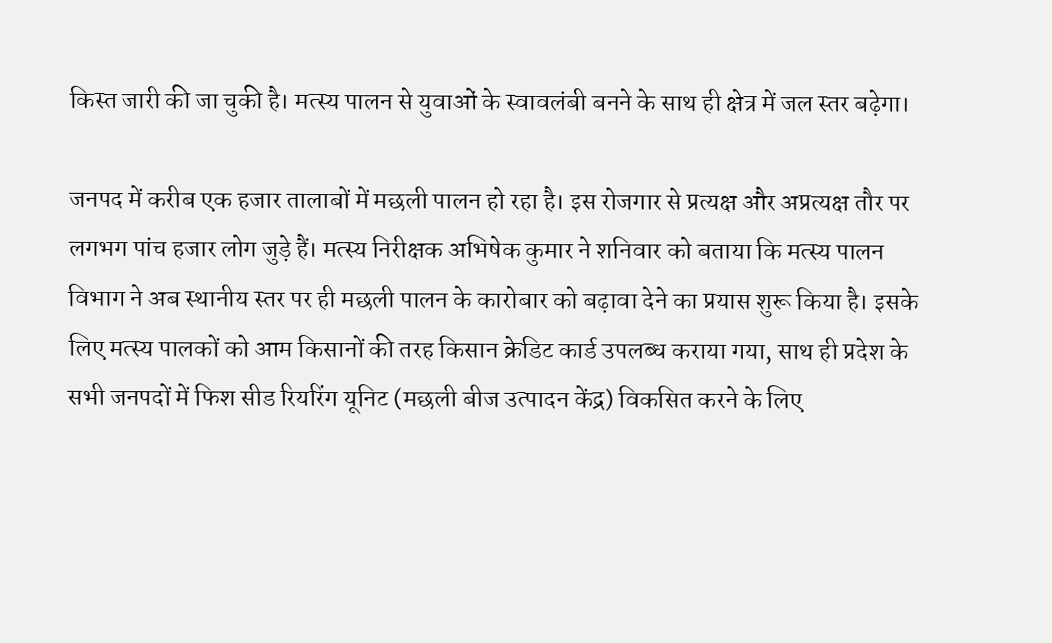किस्त जारी की जा चुकी है। मत्स्य पालन से युवाओं के स्वावलंबी बनने के साथ ही क्षेत्र में जल स्तर बढ़ेगा।

जनपद में करीब एक हजार तालाबों में मछली पालन हो रहा है। इस रोजगार से प्रत्यक्ष और अप्रत्यक्ष तौर पर लगभग पांच हजार लोग जुड़े हैं। मत्स्य निरीक्षक अभिषेक कुमार ने शनिवार को बताया कि मत्स्य पालन विभाग ने अब स्थानीय स्तर पर ही मछली पालन के कारोबार को बढ़ावा देने का प्रयास शुरू किया है। इसके लिए मत्स्य पालकों को आम किसानों की तरह किसान क्रेडिट कार्ड उपलब्ध कराया गया, साथ ही प्रदेश के सभी जनपदों में फिश सीड रियरिंग यूनिट (मछली बीज उत्पादन केंद्र) विकसित करने के लिए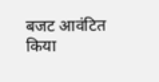बजट आवंटित किया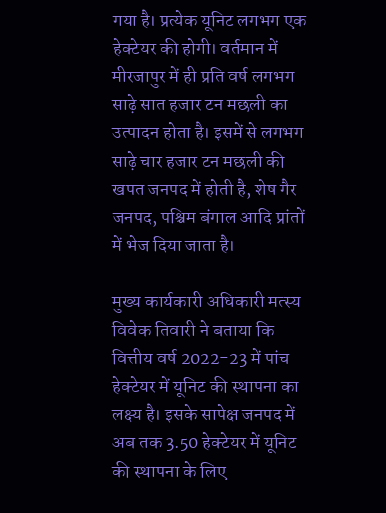गया है। प्रत्येक यूनिट लगभग एक हेक्टेयर की होगी। वर्तमान में मीरजापुर में ही प्रति वर्ष लगभग साढ़े सात हजार टन मछली का उत्पादन होता है। इसमें से लगभग साढ़े चार हजार टन मछली की खपत जनपद में होती है, शेष गैर जनपद, पश्चिम बंगाल आदि प्रांतों में भेज दिया जाता है।

मुख्य कार्यकारी अधिकारी मत्स्य विवेक तिवारी ने बताया कि वित्तीय वर्ष 2022-23 में पांच हेक्टेयर में यूनिट की स्थापना का लक्ष्य है। इसके सापेक्ष जनपद में अब तक 3.50 हेक्टेयर में यूनिट की स्थापना के लिए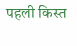पहली किस्त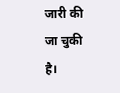जारी की जा चुकी है।